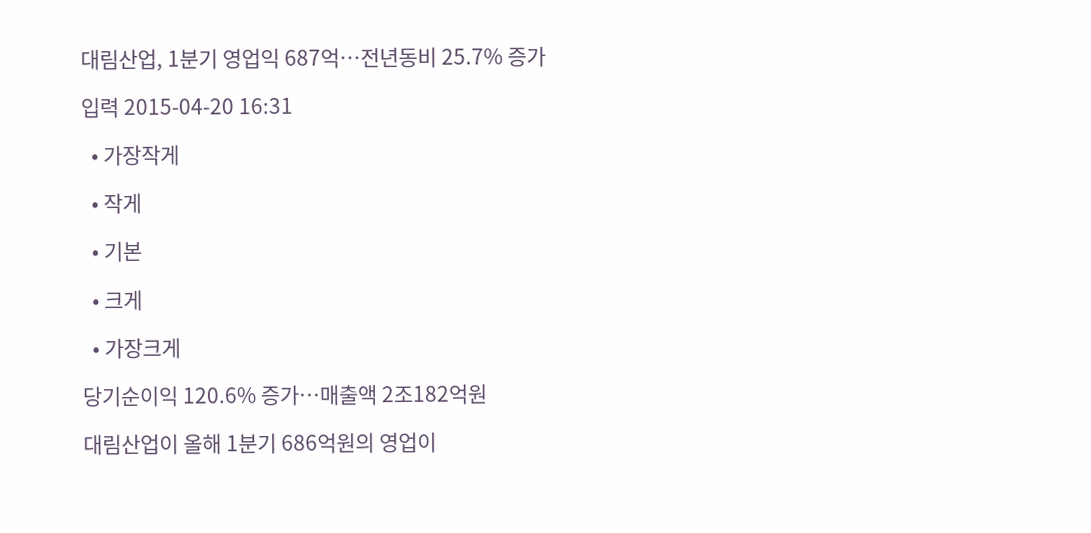대림산업, 1분기 영업익 687억…전년동비 25.7% 증가

입력 2015-04-20 16:31

  • 가장작게

  • 작게

  • 기본

  • 크게

  • 가장크게

당기순이익 120.6% 증가…매출액 2조182억원

대림산업이 올해 1분기 686억원의 영업이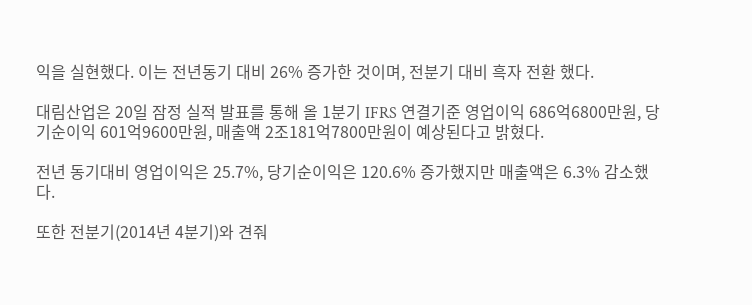익을 실현했다. 이는 전년동기 대비 26% 증가한 것이며, 전분기 대비 흑자 전환 했다.

대림산업은 20일 잠정 실적 발표를 통해 올 1분기 IFRS 연결기준 영업이익 686억6800만원, 당기순이익 601억9600만원, 매출액 2조181억7800만원이 예상된다고 밝혔다.

전년 동기대비 영업이익은 25.7%, 당기순이익은 120.6% 증가했지만 매출액은 6.3% 감소했다.

또한 전분기(2014년 4분기)와 견줘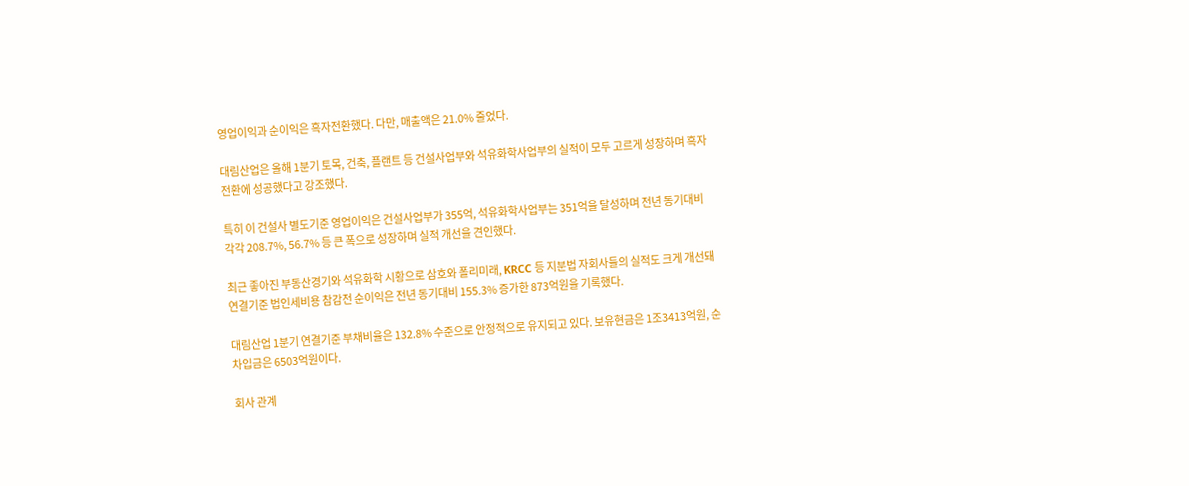영업이익과 순이익은 흑자전환했다. 다만, 매출액은 21.0% 줄었다.

대림산업은 올해 1분기 토목, 건축, 플랜트 등 건설사업부와 석유화학사업부의 실적이 모두 고르게 성장하며 흑자전환에 성공했다고 강조했다.

특히 이 건설사 별도기준 영업이익은 건설사업부가 355억, 석유화학사업부는 351억을 달성하며 전년 동기대비 각각 208.7%, 56.7% 등 큰 폭으로 성장하며 실적 개선을 견인했다.

최근 좋아진 부동산경기와 석유화학 시황으로 삼호와 폴리미래, KRCC 등 지분법 자회사들의 실적도 크게 개선돼 연결기준 법인세비용 참감전 순이익은 전년 동기대비 155.3% 증가한 873억원을 기록했다.

대림산업 1분기 연결기준 부채비율은 132.8% 수준으로 안정적으로 유지되고 있다. 보유현금은 1조3413억원, 순차입금은 6503억원이다.

회사 관계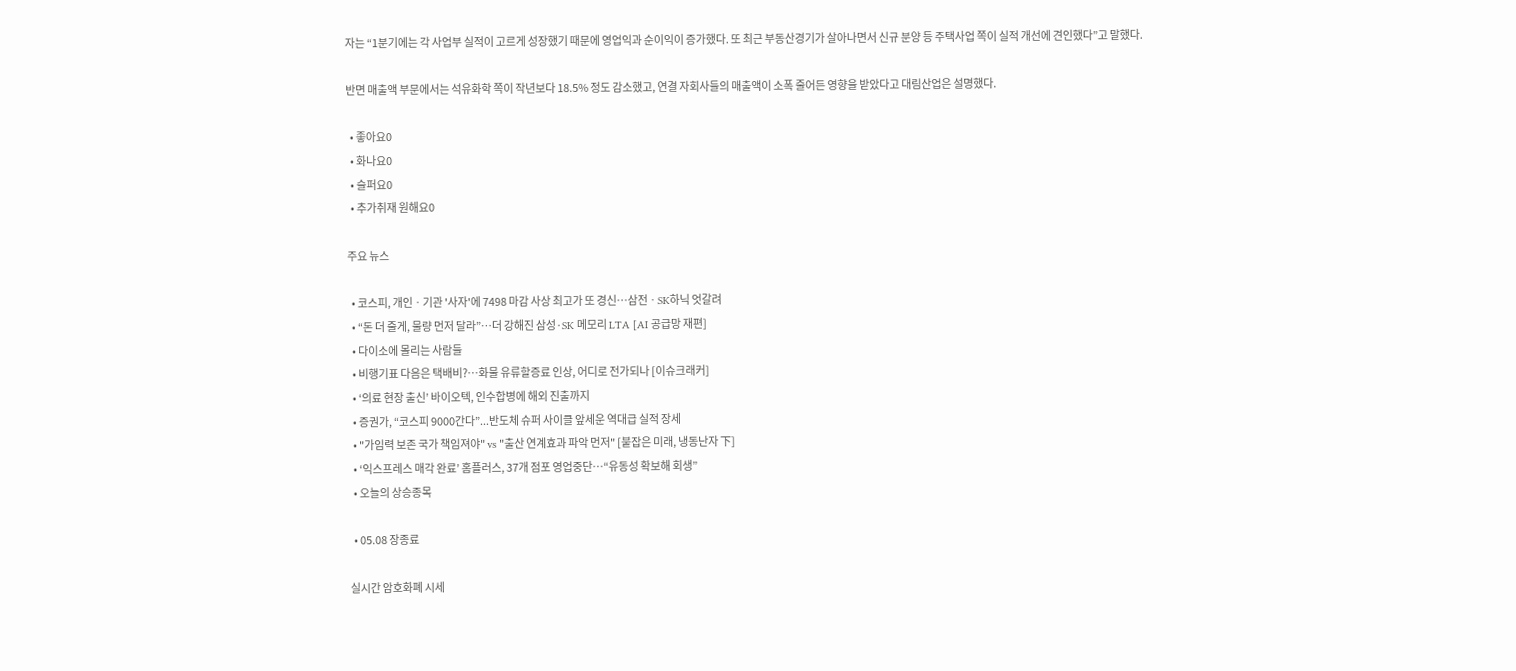자는 “1분기에는 각 사업부 실적이 고르게 성장했기 때문에 영업익과 순이익이 증가했다. 또 최근 부동산경기가 살아나면서 신규 분양 등 주택사업 쪽이 실적 개선에 견인했다”고 말했다.

반면 매출액 부문에서는 석유화학 쪽이 작년보다 18.5% 정도 감소했고, 연결 자회사들의 매출액이 소폭 줄어든 영향을 받았다고 대림산업은 설명했다.

  • 좋아요0
  • 화나요0
  • 슬퍼요0
  • 추가취재 원해요0

주요 뉴스

  • 코스피, 개인ㆍ기관 '사자'에 7498 마감 사상 최고가 또 경신⋯삼전ㆍSK하닉 엇갈려
  • “돈 더 줄게, 물량 먼저 달라”…더 강해진 삼성·SK 메모리 LTA [AI 공급망 재편]
  • 다이소에 몰리는 사람들
  • 비행기표 다음은 택배비?⋯화물 유류할증료 인상, 어디로 전가되나 [이슈크래커]
  • ‘의료 현장 출신’ 바이오텍, 인수합병에 해외 진출까지
  • 증권가, “코스피 9000간다”...반도체 슈퍼 사이클 앞세운 역대급 실적 장세
  • "가임력 보존 국가 책임져야" vs "출산 연계효과 파악 먼저" [붙잡은 미래, 냉동난자 下]
  • ‘익스프레스 매각 완료’ 홈플러스, 37개 점포 영업중단⋯“유동성 확보해 회생”
  • 오늘의 상승종목

  • 05.08 장종료

실시간 암호화폐 시세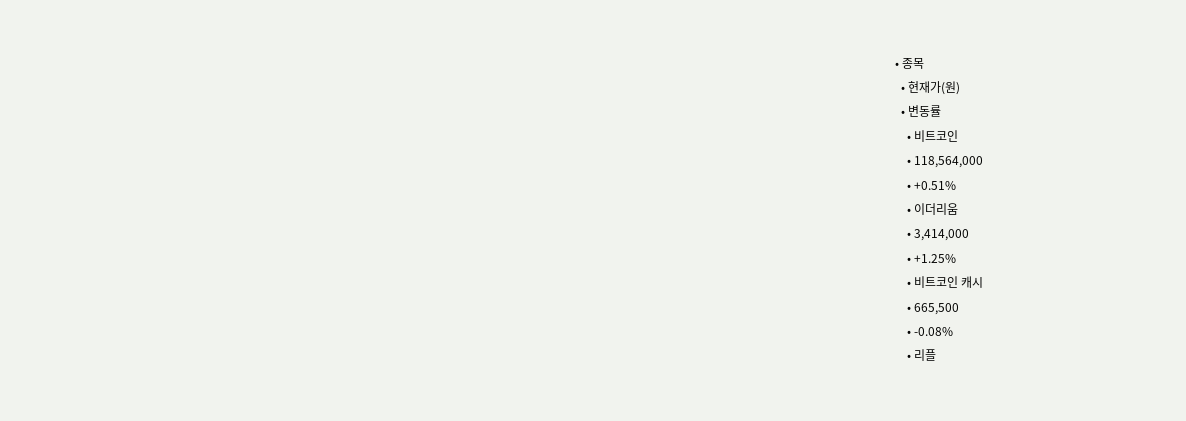• 종목
  • 현재가(원)
  • 변동률
    • 비트코인
    • 118,564,000
    • +0.51%
    • 이더리움
    • 3,414,000
    • +1.25%
    • 비트코인 캐시
    • 665,500
    • -0.08%
    • 리플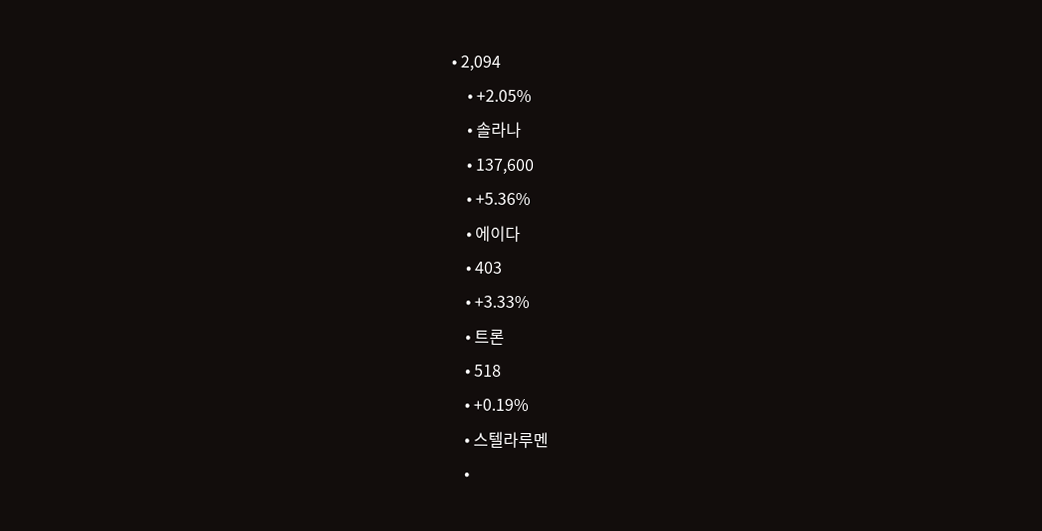• 2,094
    • +2.05%
    • 솔라나
    • 137,600
    • +5.36%
    • 에이다
    • 403
    • +3.33%
    • 트론
    • 518
    • +0.19%
    • 스텔라루멘
    •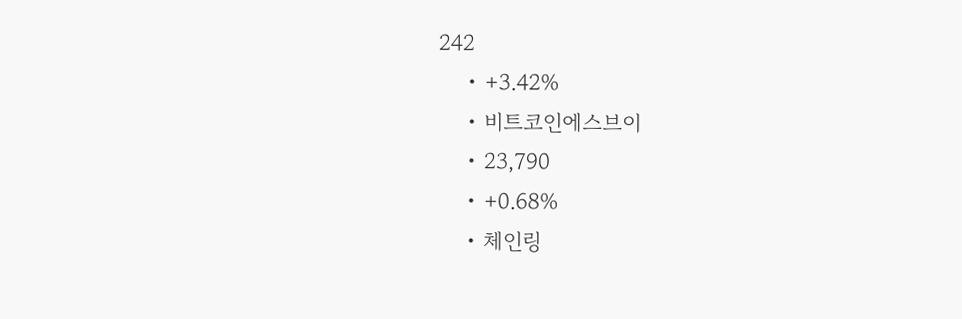242
    • +3.42%
    • 비트코인에스브이
    • 23,790
    • +0.68%
    • 체인링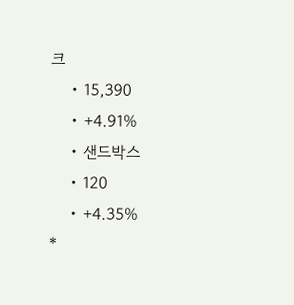크
    • 15,390
    • +4.91%
    • 샌드박스
    • 120
    • +4.35%
*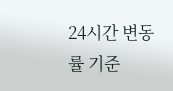24시간 변동률 기준